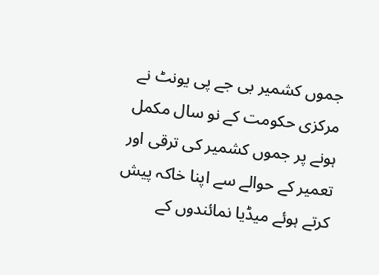جموں کشمیر بی جے پی یونٹ نے مرکزی حکومت کے نو سال مکمل ہونے پر جموں کشمیر کی ترقی اور تعمیر کے حوالے سے اپنا خاکہ پیش کرتے ہوئے میڈیا نمائندوں کے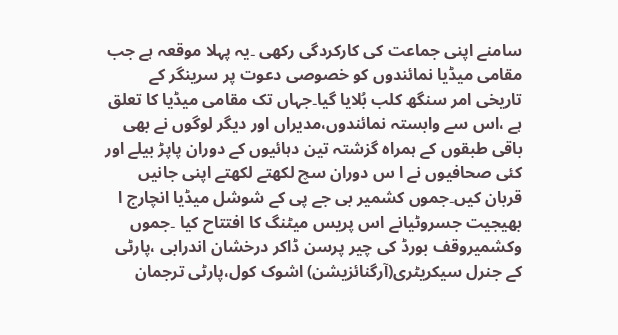سامنے اپنی جماعت کی کارکردگی رکھی ۔یہ پہلا موقعہ ہے جب مقامی میڈیا نمائندوں کو خصوصی دعوت پر سرینگر کے تاریخی امر سنگھ کلب بُلایا گیا۔جہاں تک مقامی میڈیا کا تعلق ہے ،اس سے وابستہ نمائندوں،مدیراں اور دیگر لوگوں نے بھی باقی طبقوں کے ہمراہ گزشتہ تین دہائیوں کے دوران پاپڑ بیلے اور کئی صحافیوں نے ا س دوران سچ لکھتے لکھتے اپنی جانیں قربان کیں۔جموں کشمیر بی جے پی کے شوشل میڈیا انچارج ا بھیجیت جسروٹیانے اس پریس میٹنگ کا افتتاح کیا ۔جموں وکشمیروقف بورڈ کی چیر پرسن ڈاکر درخشان اندرابی ،پارٹی کے جنرل سیکریٹری(آرگنائزیشن) اشوک کول،پارٹی ترجمان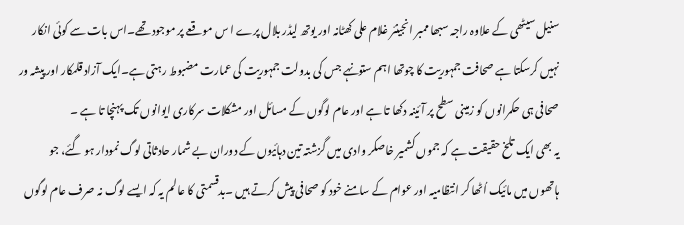سنیل سیٹھی کے علاوہ راجہ سبھا ممبر انجینئر غلام علی کھٹانہ اور یوتھ لیڈر بلال پرے ا س موقعے پر موجود تھے۔اس بات سے کوئی انکار نہیں کرسکتا ہے صحافت جمہوریت کا چوتھا اہم ستونہے جس کی بدولت جمہوریت کی عمارت مضبوط رہتی ہے۔ایک آزاد قلمکار اور پیشہ ور صحافی ہی حکمرانوں کو زمینی سطح پر آئینہ دکھا تا ہے اور عام لوگوں کے مسائل اور مشکلات سرکاری ایوانوں تک پہنچا تا ہے ۔
یہ بھی ایک تلخ حقیقت ہے کہ جموں کشمیر خاصکر وادی میں گزشتہ تین دہائیوں کے دوران بے شمار حادثاتی لوگ نمودار ہو گئے، جو ہاتھوں میں مائیک اُٹھا کر انتظامیہ اور عوام کے سامنے خود کو صحافی پیش کرتے ہیں ۔بدقسمتی کا عالم یہ کہ ایسے لوگ نہ صرف عام لوگوں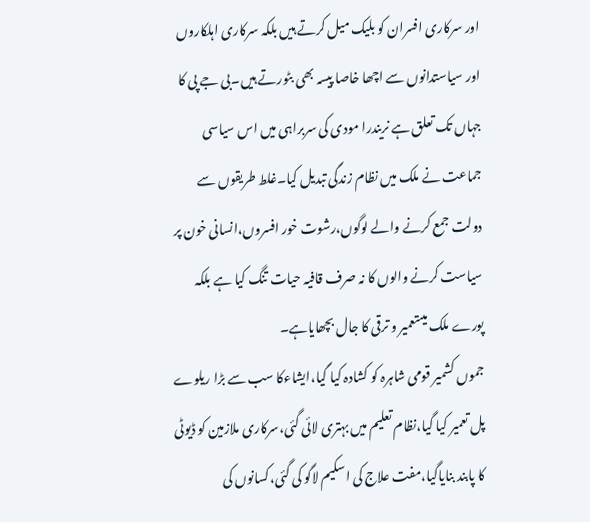اور سرکاری افسران کو بلیک میل کرتے ہیں بلکہ سرکاری اہلکاروں اور سیاستدانوں سے اچھا خاصا پیسہ بھی بٹورتے ہیں۔بی جے پی کا جہاں تک تعلق ہے نریندرا مودی کی سربراہی میں اس سیاسی جماعت نے ملک میں نظام زندگی تبدیل کیا۔غلط طریقوں سے دولت جمع کرنے والے لوگوں،رشوت خور افسروں،انسانی خون پر سیاست کرنے والوں کا نہ صرف قافیہ حیات تنگ کیا ہے بلکہ پورے ملک میںتعمیر و ترقی کا جال بچھایاہے۔
جموں کشمیر قومی شاہرہ کو کشادہ کیا گیا،ایشاءکا سب سے بڑا ریلوے پل تعمیر کیا گیا،نظام تعلیم میں بہتری لائی گئی،سرکاری ملازمین کو ڈیوٹی کا پابند بنایاگیا،مفت علاج کی اسکیم لاگو کی گئی،کسانوں کی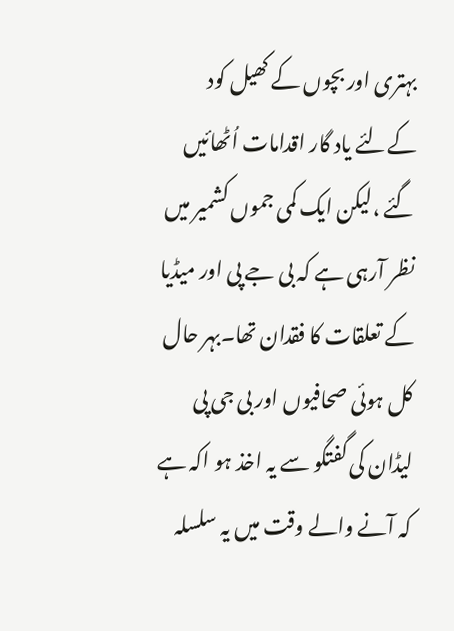بہتری اور بچوں کے کھیل کود کےلئے یاد گار اقدامات اُٹھائیں گئے ،لیکن ایک کمی جموں کشمیر میں نظر آرہی ہے کہ بی جے پی اور میڈیا کے تعلقات کا فقدان تھا۔بہر حال کل ہوئی صحافیوں اور بی جی پی لیڈان کی گفتگو سے یہ اخذ ہو اکہ ہے کہ آنے والے وقت میں یہ سلسلہ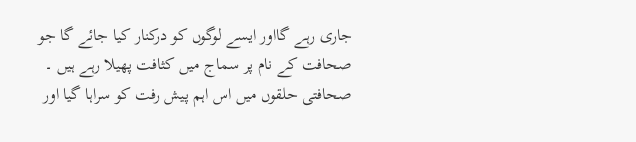جاری رہے گااور ایسے لوگوں کو درکنار کیا جائے گا جو صحافت کے نام پر سماج میں کثافت پھیلا رہے ہیں ۔ صحافتی حلقوں میں اس اہم پیش رفت کو سراہا گیا اور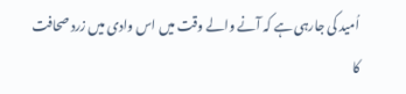اُمید کی جارہی ہے کہ آنے والے وقت میں اس وادی میں زرد صحافت کا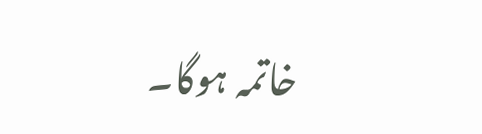خاتمہ ہوگا۔